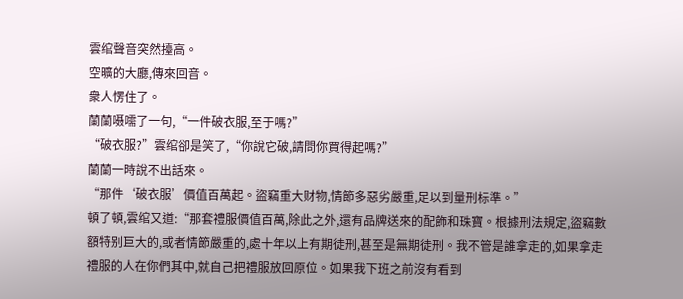雲绾聲音突然擡高。
空曠的大廳,傳來回音。
衆人愣住了。
蘭蘭嗫嚅了一句,“一件破衣服,至于嗎?”
“破衣服?”雲绾卻是笑了,“你說它破,請問你買得起嗎?”
蘭蘭一時說不出話來。
“那件‘破衣服’價值百萬起。盜竊重大财物,情節多惡劣嚴重,足以到量刑标準。”
頓了頓,雲绾又道:“那套禮服價值百萬,除此之外,還有品牌送來的配飾和珠寶。根據刑法規定,盜竊數額特别巨大的,或者情節嚴重的,處十年以上有期徒刑,甚至是無期徒刑。我不管是誰拿走的,如果拿走禮服的人在你們其中,就自己把禮服放回原位。如果我下班之前沒有看到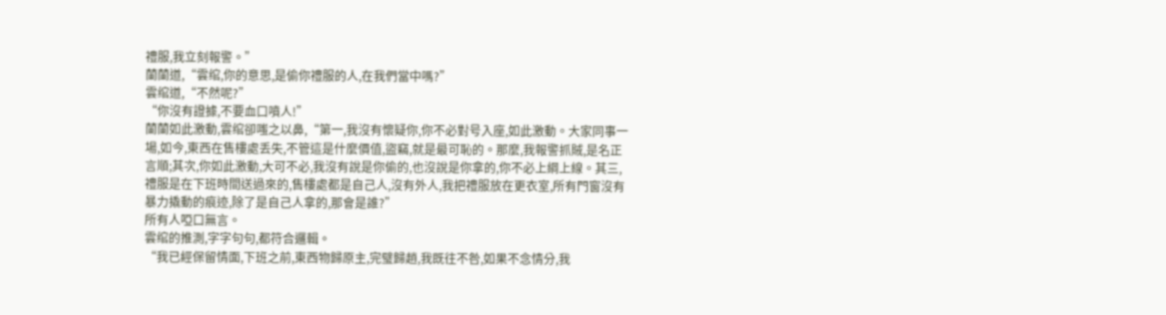禮服,我立刻報警。”
蘭蘭道,“雲绾,你的意思,是偷你禮服的人,在我們當中嗎?”
雲绾道,“不然呢?”
“你沒有證據,不要血口噴人!”
蘭蘭如此激動,雲绾卻嗤之以鼻,“第一,我沒有懷疑你,你不必對号入座,如此激動。大家同事一場,如今,東西在售樓處丢失,不管這是什麼價值,盜竊,就是最可恥的。那麼,我報警抓賊,是名正言順;其次,你如此激動,大可不必,我沒有說是你偷的,也沒說是你拿的,你不必上綱上線。其三,禮服是在下班時間送過來的,售樓處都是自己人,沒有外人,我把禮服放在更衣室,所有門窗沒有暴力撬動的痕迹,除了是自己人拿的,那會是誰?”
所有人啞口無言。
雲绾的推測,字字句句,都符合邏輯。
“我已經保留情面,下班之前,東西物歸原主,完璧歸趙,我既往不咎,如果不念情分,我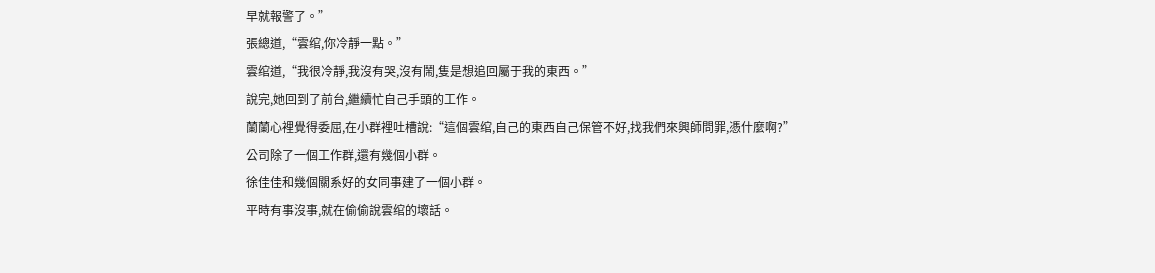早就報警了。”
張總道,“雲绾,你冷靜一點。”
雲绾道,“我很冷靜,我沒有哭,沒有鬧,隻是想追回屬于我的東西。”
說完,她回到了前台,繼續忙自己手頭的工作。
蘭蘭心裡覺得委屈,在小群裡吐槽說:“這個雲绾,自己的東西自己保管不好,找我們來興師問罪,憑什麼啊?”
公司除了一個工作群,還有幾個小群。
徐佳佳和幾個關系好的女同事建了一個小群。
平時有事沒事,就在偷偷說雲绾的壞話。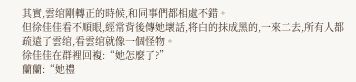其實,雲绾剛轉正的時候,和同事們都相處不錯。
但徐佳佳看不順眼,經常背後傳她壞話,将白的抹成黑的,一來二去,所有人都疏遠了雲绾,看雲绾就像一個怪物。
徐佳佳在群裡回複:“她怎麼了?”
蘭蘭:“她禮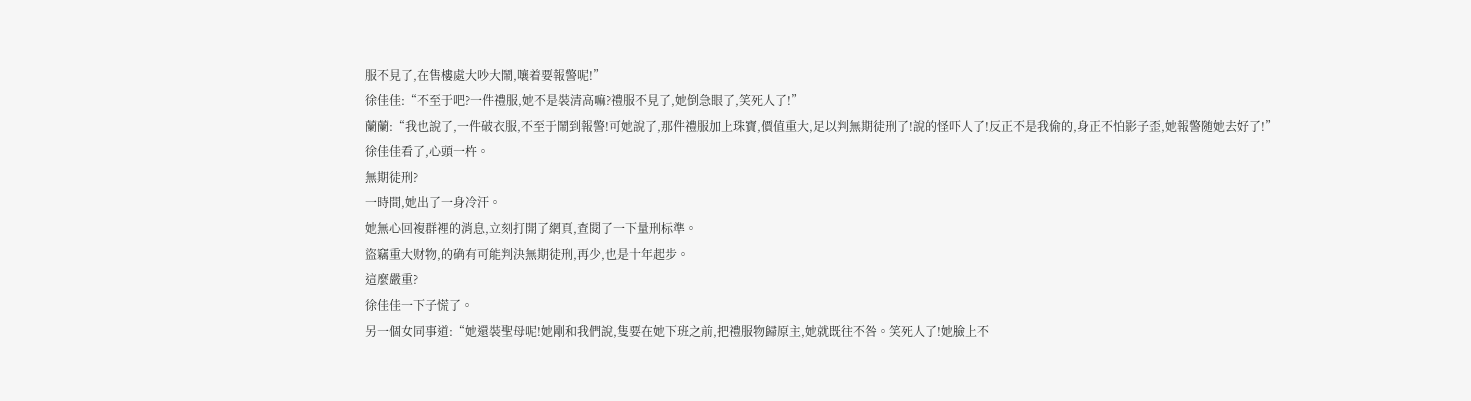服不見了,在售樓處大吵大鬧,嚷着要報警呢!”
徐佳佳:“不至于吧?一件禮服,她不是裝清高嘛?禮服不見了,她倒急眼了,笑死人了!”
蘭蘭:“我也說了,一件破衣服,不至于鬧到報警!可她說了,那件禮服加上珠寶,價值重大,足以判無期徒刑了!說的怪吓人了!反正不是我偷的,身正不怕影子歪,她報警随她去好了!”
徐佳佳看了,心頭一杵。
無期徒刑?
一時間,她出了一身冷汗。
她無心回複群裡的消息,立刻打開了網頁,查閱了一下量刑标準。
盜竊重大财物,的确有可能判決無期徒刑,再少,也是十年起步。
這麼嚴重?
徐佳佳一下子慌了。
另一個女同事道:“她還裝聖母呢!她剛和我們說,隻要在她下班之前,把禮服物歸原主,她就既往不咎。笑死人了!她臉上不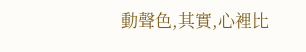動聲色,其實,心裡比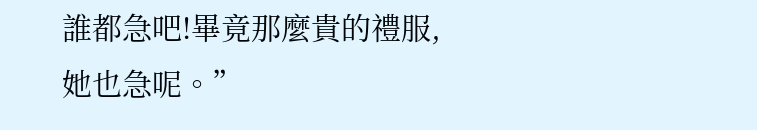誰都急吧!畢竟那麼貴的禮服,她也急呢。”